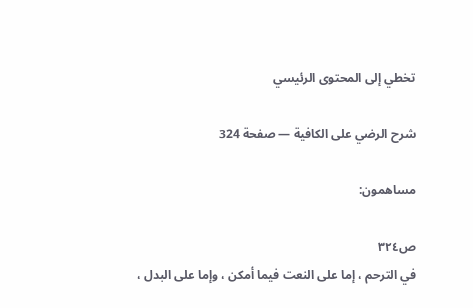تخطي إلى المحتوى الرئيسي

شرح الرضي على الكافية — صفحة 324

مساهمون:

ص٣٢٤
في الترحم ، إما على النعت فيما أمكن ، وإما على البدل ،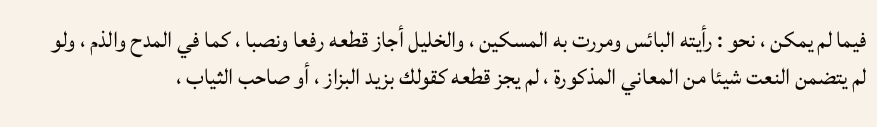فيما لم يمكن ، نحو : رأيته البائس ومررت به المسكين ، والخليل أجاز قطعه رفعا ونصبا ، كما في المدح والذم ، ولو لم يتضمن النعت شيئا من المعاني المذكورة ، لم يجز قطعه كقولك بزيد البزاز ، أو صاحب الثياب ،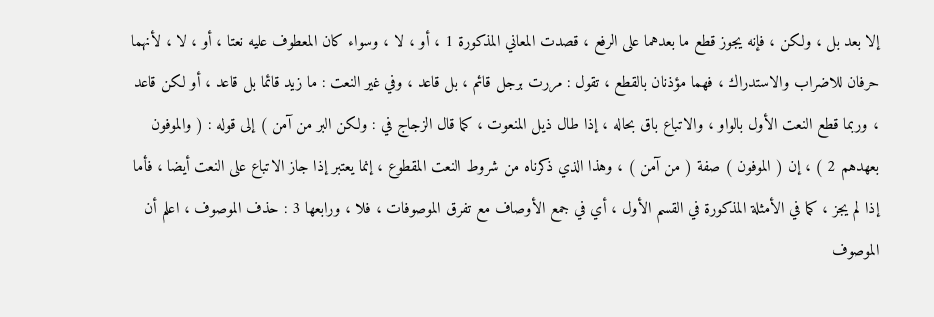إلا بعد بل ، ولكن ، فإنه يجوز قطع ما بعدهما على الرفع ، قصدت المعاني المذكورة 1 ، أو ، لا ، وسواء كان المعطوف عليه نعتا ، أو ، لا ، لأنهما حرفان للاضراب والاستدراك ، فهما مؤذنان بالقطع ، تقول : مررت برجل قائم ، بل قاعد ، وفي غير النعت : ما زيد قائما بل قاعد ، أو لكن قاعد ، وربما قطع النعت الأول بالواو ، والاتباع باق بحاله ، إذا طال ذيل المنعوت ، كما قال الزجاج في : ولكن البر من آمن ) إلى قوله : ( والموفون بعهدهم 2 ) ، إن ( الموفون ) صفة ( من آمن ) ، وهذا الذي ذكرناه من شروط النعت المقطوع ، إنما يعتبر إذا جاز الاتباع على النعت أيضا ، فأما إذا لم يجز ، كما في الأمثلة المذكورة في القسم الأول ، أي في جمع الأوصاف مع تفرق الموصوفات ، فلا ، ورابعها 3 : حذف الموصوف ، اعلم أن الموصوف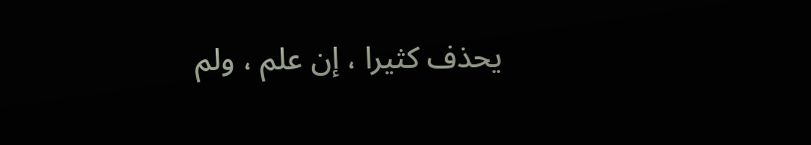يحذف كثيرا ، إن علم ، ولم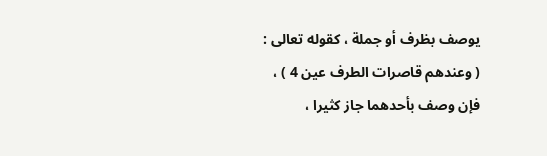يوصف بظرف أو جملة ، كقوله تعالى : ( وعندهم قاصرات الطرف عين 4 ) ، فإن وصف بأحدهما جاز كثيرا ،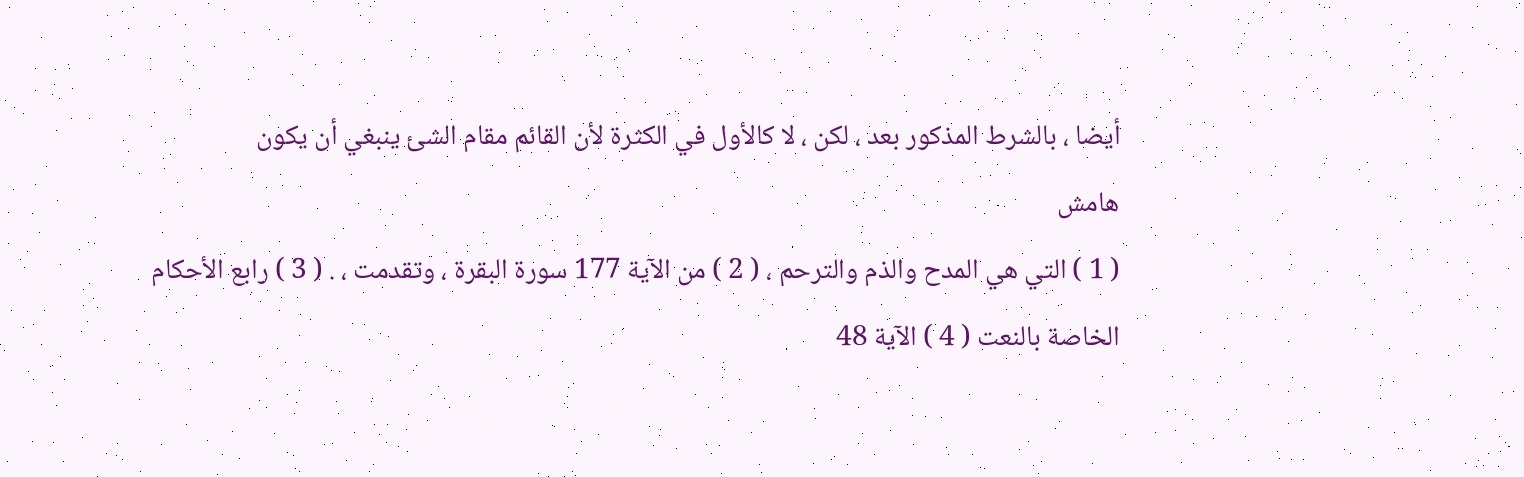أيضا ، بالشرط المذكور بعد ، لكن ، لا كالأول في الكثرة لأن القائم مقام الشئ ينبغي أن يكون
هامش
( 1 ) التي هي المدح والذم والترحم ، ( 2 ) من الآية 177 سورة البقرة ، وتقدمت ، . ( 3 ) رابع الأحكام الخاصة بالنعت ( 4 ) الآية 48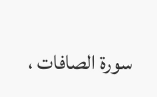سورة الصافات ،